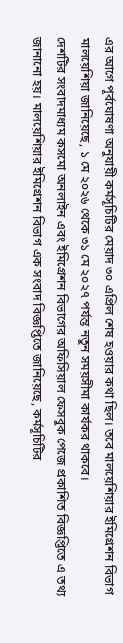এর আগে পূর্বঘোষণা অনুযায়ী কর্মসূচিটির মেয়াদ ৩০ এপ্রিল শেষ হওয়ার কথা ছিল। তবে মালয়েশিয়ার ইমিগ্রেশন বিভাগ মালয়েশিয়া জানিয়েছে, ১ মে ২০২৬ থেকে ৩১ মে ২০২৭ পর্যন্ত নতুন সময়সীমা কার্যকর থাকবে।
দেশটির সংবাদমাধ্যম কসমো অনলাইন এবং ইমিগ্রেশন বিভাগের অফিসিয়াল ফেসবুক পেজে প্রকাশিত বিজ্ঞপ্তিতে এ তথ্য জানানো হয়। মালয়েশিয়ার ইমিগ্রেশন বিভাগ এক সংবাদ বিজ্ঞপ্তিতে জানিয়েছে, কর্মসূচিটির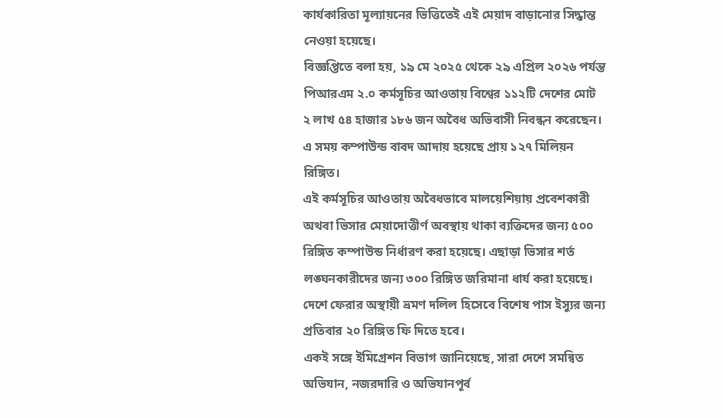কার্যকারিতা মূল্যায়নের ভিত্তিতেই এই মেয়াদ বাড়ানোর সিদ্ধান্ত নেওয়া হয়েছে।
বিজ্ঞপ্তিতে বলা হয়, ১৯ মে ২০২৫ থেকে ২৯ এপ্রিল ২০২৬ পর্যন্ত পিআরএম ২.০ কর্মসূচির আওতায় বিশ্বের ১১২টি দেশের মোট ২ লাখ ৫৪ হাজার ১৮৬ জন অবৈধ অভিবাসী নিবন্ধন করেছেন। এ সময় কম্পাউন্ড বাবদ আদায় হয়েছে প্রায় ১২৭ মিলিয়ন রিঙ্গিত।
এই কর্মসূচির আওতায় অবৈধভাবে মালয়েশিয়ায় প্রবেশকারী অথবা ভিসার মেয়াদোত্তীর্ণ অবস্থায় থাকা ব্যক্তিদের জন্য ৫০০ রিঙ্গিত কম্পাউন্ড নির্ধারণ করা হয়েছে। এছাড়া ভিসার শর্ত লঙ্ঘনকারীদের জন্য ৩০০ রিঙ্গিত জরিমানা ধার্য করা হয়েছে। দেশে ফেরার অস্থায়ী ভ্রমণ দলিল হিসেবে বিশেষ পাস ইস্যুর জন্য প্রতিবার ২০ রিঙ্গিত ফি দিতে হবে।
একই সঙ্গে ইমিগ্রেশন বিভাগ জানিয়েছে, সারা দেশে সমন্বিত অভিযান, নজরদারি ও অভিযানপূর্ব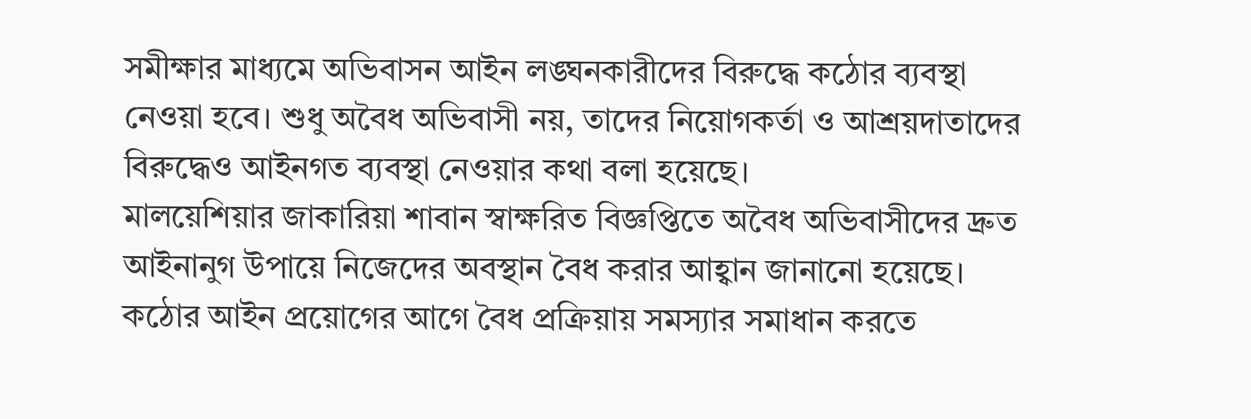সমীক্ষার মাধ্যমে অভিবাসন আইন লঙ্ঘনকারীদের বিরুদ্ধে কঠোর ব্যবস্থা নেওয়া হবে। শুধু অবৈধ অভিবাসী নয়, তাদের নিয়োগকর্তা ও আশ্রয়দাতাদের বিরুদ্ধেও আইনগত ব্যবস্থা নেওয়ার কথা বলা হয়েছে।
মালয়েশিয়ার জাকারিয়া শাবান স্বাক্ষরিত বিজ্ঞপ্তিতে অবৈধ অভিবাসীদের দ্রুত আইনানুগ উপায়ে নিজেদের অবস্থান বৈধ করার আহ্বান জানানো হয়েছে। কঠোর আইন প্রয়োগের আগে বৈধ প্রক্রিয়ায় সমস্যার সমাধান করতে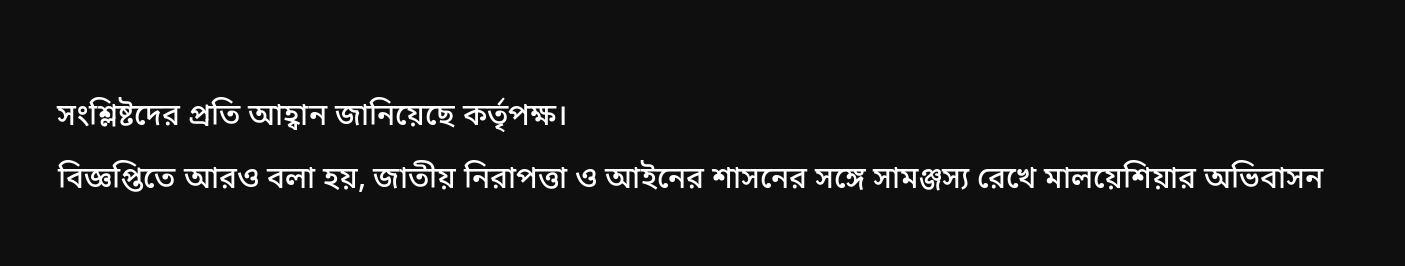সংশ্লিষ্টদের প্রতি আহ্বান জানিয়েছে কর্তৃপক্ষ।
বিজ্ঞপ্তিতে আরও বলা হয়, জাতীয় নিরাপত্তা ও আইনের শাসনের সঙ্গে সামঞ্জস্য রেখে মালয়েশিয়ার অভিবাসন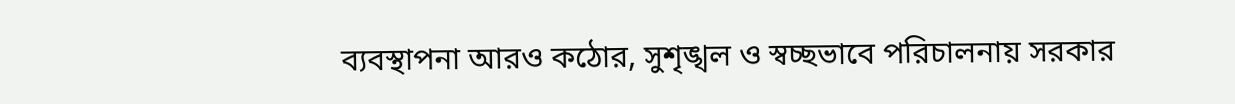ব্যবস্থাপনা আরও কঠোর, সুশৃঙ্খল ও স্বচ্ছভাবে পরিচালনায় সরকার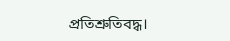প্রতিশ্রুতিবদ্ধ।